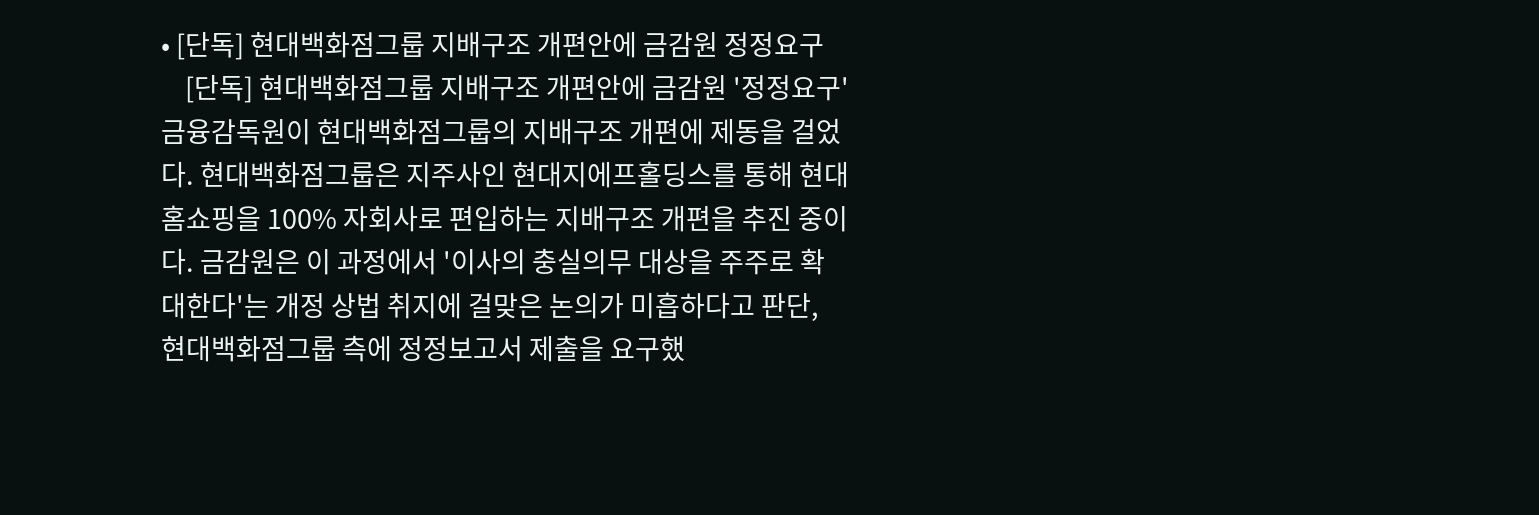• [단독] 현대백화점그룹 지배구조 개편안에 금감원 정정요구
    [단독] 현대백화점그룹 지배구조 개편안에 금감원 '정정요구' 금융감독원이 현대백화점그룹의 지배구조 개편에 제동을 걸었다. 현대백화점그룹은 지주사인 현대지에프홀딩스를 통해 현대홈쇼핑을 100% 자회사로 편입하는 지배구조 개편을 추진 중이다. 금감원은 이 과정에서 '이사의 충실의무 대상을 주주로 확대한다'는 개정 상법 취지에 걸맞은 논의가 미흡하다고 판단, 현대백화점그룹 측에 정정보고서 제출을 요구했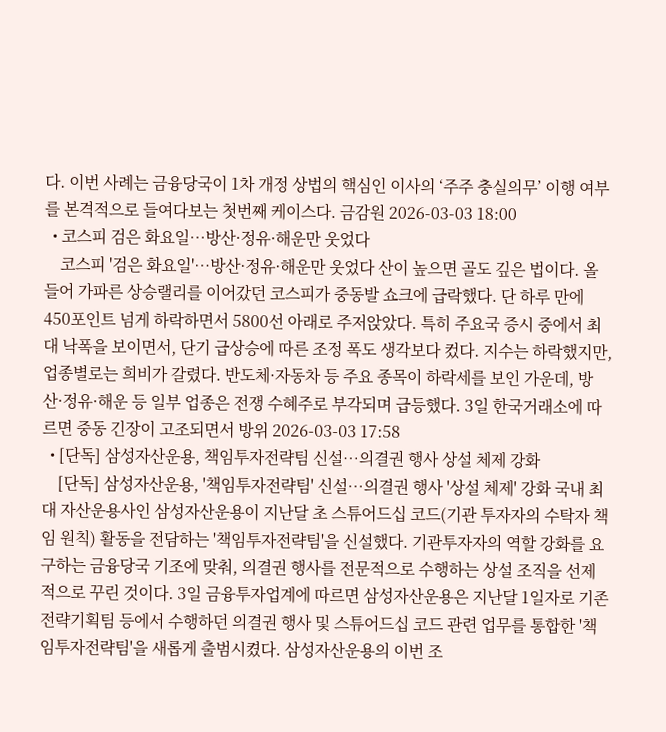다. 이번 사례는 금융당국이 1차 개정 상법의 핵심인 이사의 ‘주주 충실의무’ 이행 여부를 본격적으로 들여다보는 첫번째 케이스다. 금감원 2026-03-03 18:00
  • 코스피 검은 화요일…방산·정유·해운만 웃었다
    코스피 '검은 화요일'…방산·정유·해운만 웃었다 산이 높으면 골도 깊은 법이다. 올 들어 가파른 상승랠리를 이어갔던 코스피가 중동발 쇼크에 급락했다. 단 하루 만에 450포인트 넘게 하락하면서 5800선 아래로 주저앉았다. 특히 주요국 증시 중에서 최대 낙폭을 보이면서, 단기 급상승에 따른 조정 폭도 생각보다 컸다. 지수는 하락했지만, 업종별로는 희비가 갈렸다. 반도체·자동차 등 주요 종목이 하락세를 보인 가운데, 방산·정유·해운 등 일부 업종은 전쟁 수혜주로 부각되며 급등했다. 3일 한국거래소에 따르면 중동 긴장이 고조되면서 방위 2026-03-03 17:58
  • [단독] 삼성자산운용, 책임투자전략팀 신설…의결권 행사 상설 체제 강화
    [단독] 삼성자산운용, '책임투자전략팀' 신설…의결권 행사 '상설 체제' 강화 국내 최대 자산운용사인 삼성자산운용이 지난달 초 스튜어드십 코드(기관 투자자의 수탁자 책임 원칙) 활동을 전담하는 '책임투자전략팀'을 신설했다. 기관투자자의 역할 강화를 요구하는 금융당국 기조에 맞춰, 의결권 행사를 전문적으로 수행하는 상설 조직을 선제적으로 꾸린 것이다. 3일 금융투자업계에 따르면 삼성자산운용은 지난달 1일자로 기존 전략기획팀 등에서 수행하던 의결권 행사 및 스튜어드십 코드 관련 업무를 통합한 '책임투자전략팀'을 새롭게 출범시켰다. 삼성자산운용의 이번 조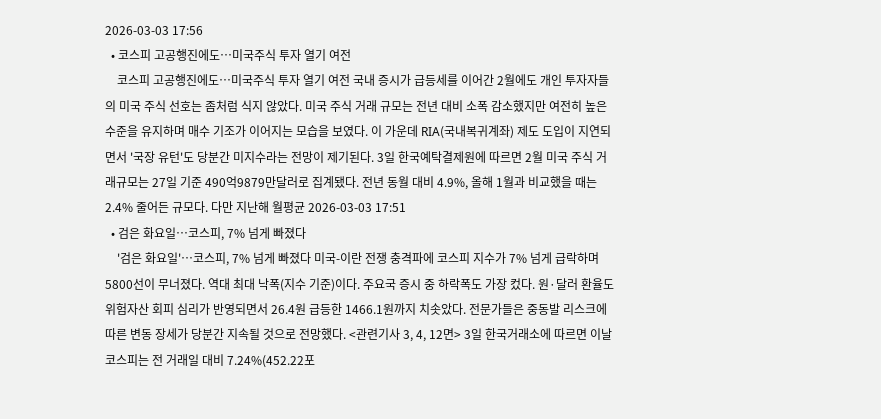2026-03-03 17:56
  • 코스피 고공행진에도…미국주식 투자 열기 여전
    코스피 고공행진에도…미국주식 투자 열기 여전 국내 증시가 급등세를 이어간 2월에도 개인 투자자들의 미국 주식 선호는 좀처럼 식지 않았다. 미국 주식 거래 규모는 전년 대비 소폭 감소했지만 여전히 높은 수준을 유지하며 매수 기조가 이어지는 모습을 보였다. 이 가운데 RIA(국내복귀계좌) 제도 도입이 지연되면서 '국장 유턴'도 당분간 미지수라는 전망이 제기된다. 3일 한국예탁결제원에 따르면 2월 미국 주식 거래규모는 27일 기준 490억9879만달러로 집계됐다. 전년 동월 대비 4.9%, 올해 1월과 비교했을 때는 2.4% 줄어든 규모다. 다만 지난해 월평균 2026-03-03 17:51
  • 검은 화요일…코스피, 7% 넘게 빠졌다
    '검은 화요일'…코스피, 7% 넘게 빠졌다 미국-이란 전쟁 충격파에 코스피 지수가 7% 넘게 급락하며 5800선이 무너졌다. 역대 최대 낙폭(지수 기준)이다. 주요국 증시 중 하락폭도 가장 컸다. 원·달러 환율도 위험자산 회피 심리가 반영되면서 26.4원 급등한 1466.1원까지 치솟았다. 전문가들은 중동발 리스크에 따른 변동 장세가 당분간 지속될 것으로 전망했다. <관련기사 3, 4, 12면> 3일 한국거래소에 따르면 이날 코스피는 전 거래일 대비 7.24%(452.22포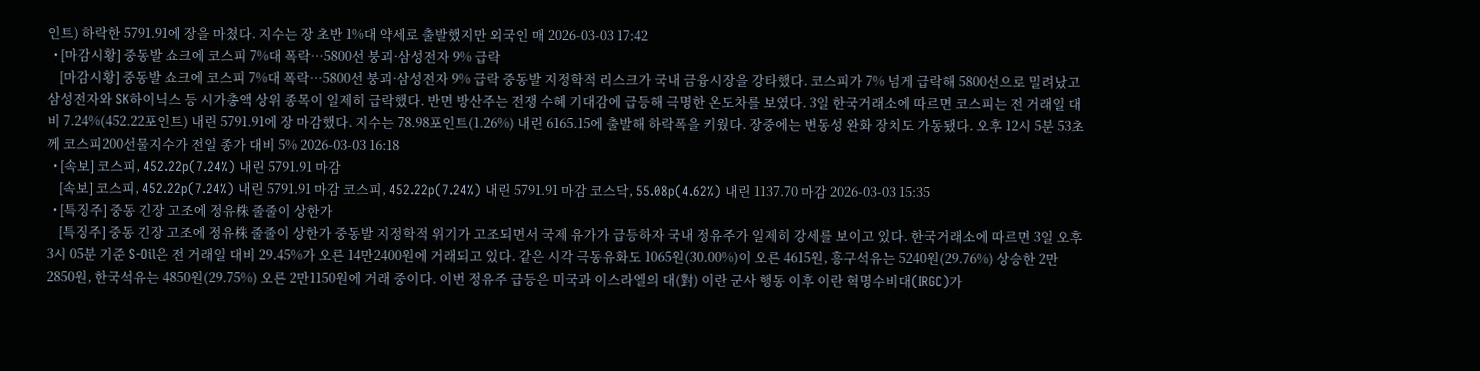인트) 하락한 5791.91에 장을 마쳤다. 지수는 장 초반 1%대 약세로 출발했지만 외국인 매 2026-03-03 17:42
  • [마감시황] 중동발 쇼크에 코스피 7%대 폭락…5800선 붕괴·삼성전자 9% 급락
    [마감시황] 중동발 쇼크에 코스피 7%대 폭락…5800선 붕괴·삼성전자 9% 급락 중동발 지정학적 리스크가 국내 금융시장을 강타했다. 코스피가 7% 넘게 급락해 5800선으로 밀려났고 삼성전자와 SK하이닉스 등 시가총액 상위 종목이 일제히 급락했다. 반면 방산주는 전쟁 수혜 기대감에 급등해 극명한 온도차를 보였다. 3일 한국거래소에 따르면 코스피는 전 거래일 대비 7.24%(452.22포인트) 내린 5791.91에 장 마감했다. 지수는 78.98포인트(1.26%) 내린 6165.15에 출발해 하락폭을 키웠다. 장중에는 변동성 완화 장치도 가동됐다. 오후 12시 5분 53초께 코스피200선물지수가 전일 종가 대비 5% 2026-03-03 16:18
  • [속보] 코스피, 452.22p(7.24%) 내린 5791.91 마감
    [속보] 코스피, 452.22p(7.24%) 내린 5791.91 마감 코스피, 452.22p(7.24%) 내린 5791.91 마감 코스닥, 55.08p(4.62%) 내린 1137.70 마감 2026-03-03 15:35
  • [특징주] 중동 긴장 고조에 정유株 줄줄이 상한가
    [특징주] 중동 긴장 고조에 정유株 줄줄이 상한가 중동발 지정학적 위기가 고조되면서 국제 유가가 급등하자 국내 정유주가 일제히 강세를 보이고 있다. 한국거래소에 따르면 3일 오후 3시 05분 기준 S-Oil은 전 거래일 대비 29.45%가 오른 14만2400원에 거래되고 있다. 같은 시각 극동유화도 1065원(30.00%)이 오른 4615원, 흥구석유는 5240원(29.76%) 상승한 2만2850원, 한국석유는 4850원(29.75%) 오른 2만1150원에 거래 중이다. 이번 정유주 급등은 미국과 이스라엘의 대(對) 이란 군사 행동 이후 이란 혁명수비대(IRGC)가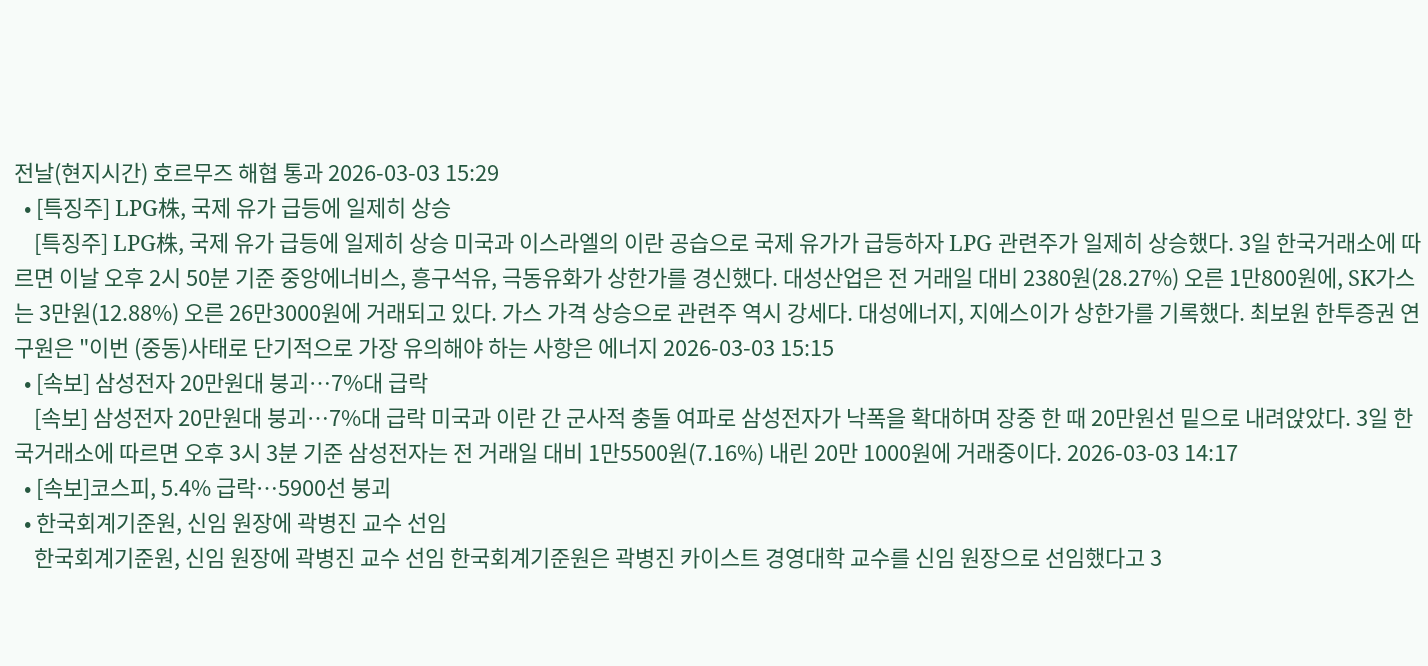전날(현지시간) 호르무즈 해협 통과 2026-03-03 15:29
  • [특징주] LPG株, 국제 유가 급등에 일제히 상승
    [특징주] LPG株, 국제 유가 급등에 일제히 상승 미국과 이스라엘의 이란 공습으로 국제 유가가 급등하자 LPG 관련주가 일제히 상승했다. 3일 한국거래소에 따르면 이날 오후 2시 50분 기준 중앙에너비스, 흥구석유, 극동유화가 상한가를 경신했다. 대성산업은 전 거래일 대비 2380원(28.27%) 오른 1만800원에, SK가스는 3만원(12.88%) 오른 26만3000원에 거래되고 있다. 가스 가격 상승으로 관련주 역시 강세다. 대성에너지, 지에스이가 상한가를 기록했다. 최보원 한투증권 연구원은 "이번 (중동)사태로 단기적으로 가장 유의해야 하는 사항은 에너지 2026-03-03 15:15
  • [속보] 삼성전자 20만원대 붕괴…7%대 급락
    [속보] 삼성전자 20만원대 붕괴…7%대 급락 미국과 이란 간 군사적 충돌 여파로 삼성전자가 낙폭을 확대하며 장중 한 때 20만원선 밑으로 내려앉았다. 3일 한국거래소에 따르면 오후 3시 3분 기준 삼성전자는 전 거래일 대비 1만5500원(7.16%) 내린 20만 1000원에 거래중이다. 2026-03-03 14:17
  • [속보]코스피, 5.4% 급락…5900선 붕괴
  • 한국회계기준원, 신임 원장에 곽병진 교수 선임
    한국회계기준원, 신임 원장에 곽병진 교수 선임 한국회계기준원은 곽병진 카이스트 경영대학 교수를 신임 원장으로 선임했다고 3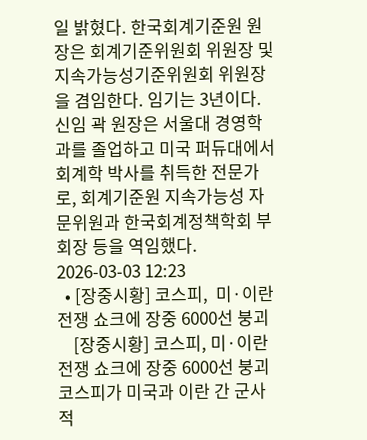일 밝혔다. 한국회계기준원 원장은 회계기준위원회 위원장 및 지속가능성기준위원회 위원장을 겸임한다. 임기는 3년이다. 신임 곽 원장은 서울대 경영학과를 졸업하고 미국 퍼듀대에서 회계학 박사를 취득한 전문가로, 회계기준원 지속가능성 자문위원과 한국회계정책학회 부회장 등을 역임했다. 2026-03-03 12:23
  • [장중시황] 코스피,  미·이란 전쟁 쇼크에 장중 6000선 붕괴
    [장중시황] 코스피, 미·이란 전쟁 쇼크에 장중 6000선 붕괴 코스피가 미국과 이란 간 군사적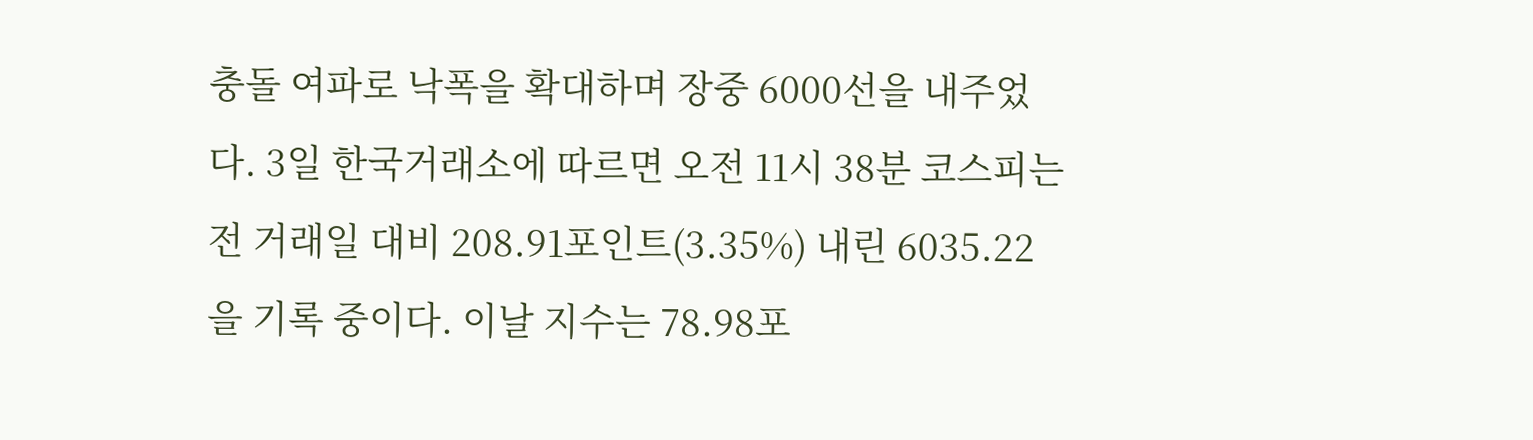충돌 여파로 낙폭을 확대하며 장중 6000선을 내주었다. 3일 한국거래소에 따르면 오전 11시 38분 코스피는 전 거래일 대비 208.91포인트(3.35%) 내린 6035.22을 기록 중이다. 이날 지수는 78.98포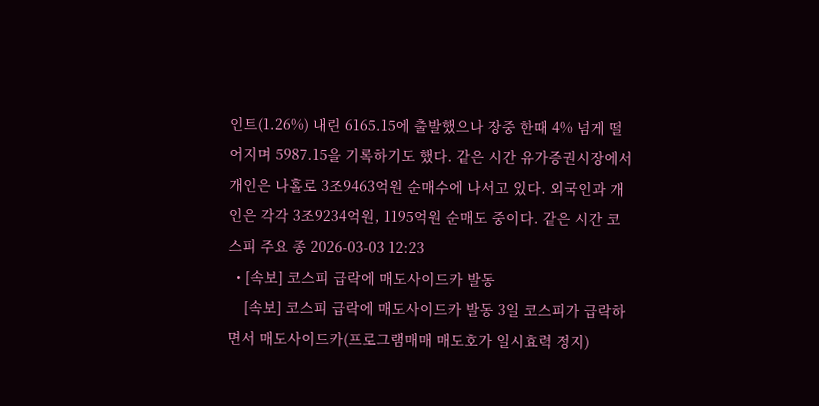인트(1.26%) 내린 6165.15에 출발했으나 장중 한때 4% 넘게 떨어지며 5987.15을 기록하기도 했다. 같은 시간 유가증권시장에서 개인은 나홀로 3조9463억원 순매수에 나서고 있다. 외국인과 개인은 각각 3조9234억원, 1195억원 순매도 중이다. 같은 시간 코스피 주요 종 2026-03-03 12:23
  • [속보] 코스피 급락에 매도사이드카 발동
    [속보] 코스피 급락에 매도사이드카 발동 3일 코스피가 급락하면서 매도사이드카(프로그램매매 매도호가 일시효력 정지)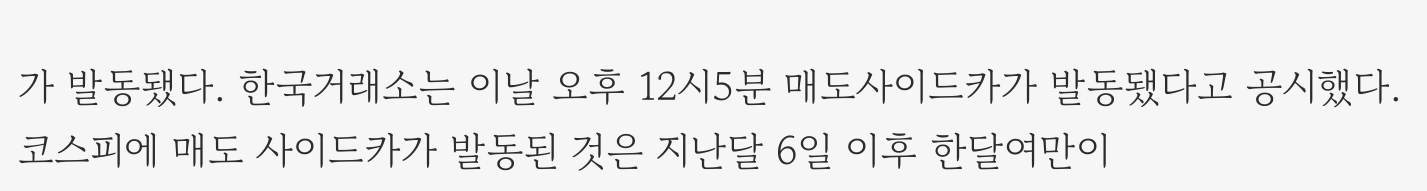가 발동됐다. 한국거래소는 이날 오후 12시5분 매도사이드카가 발동됐다고 공시했다. 코스피에 매도 사이드카가 발동된 것은 지난달 6일 이후 한달여만이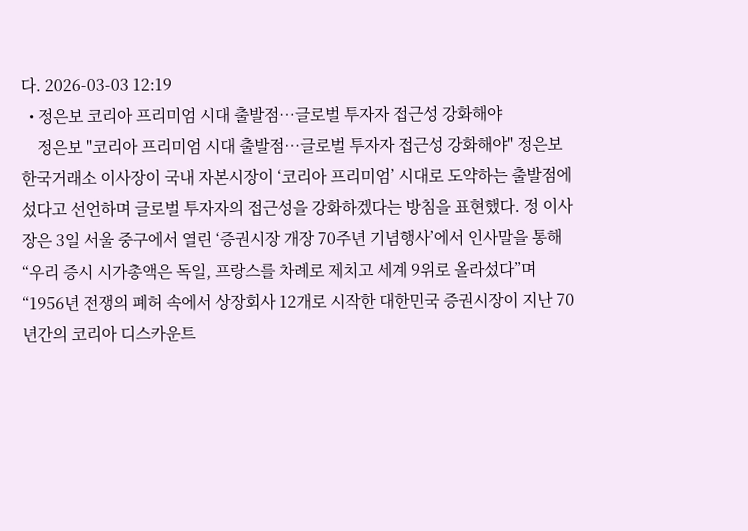다. 2026-03-03 12:19
  • 정은보 코리아 프리미엄 시대 출발점…글로벌 투자자 접근성 강화해야
    정은보 "코리아 프리미엄 시대 출발점…글로벌 투자자 접근성 강화해야" 정은보 한국거래소 이사장이 국내 자본시장이 ‘코리아 프리미엄’ 시대로 도약하는 출발점에 섰다고 선언하며 글로벌 투자자의 접근성을 강화하겠다는 방침을 표현했다. 정 이사장은 3일 서울 중구에서 열린 ‘증권시장 개장 70주년 기념행사’에서 인사말을 통해 “우리 증시 시가총액은 독일, 프랑스를 차례로 제치고 세계 9위로 올라섰다”며 “1956년 전쟁의 폐허 속에서 상장회사 12개로 시작한 대한민국 증권시장이 지난 70년간의 코리아 디스카운트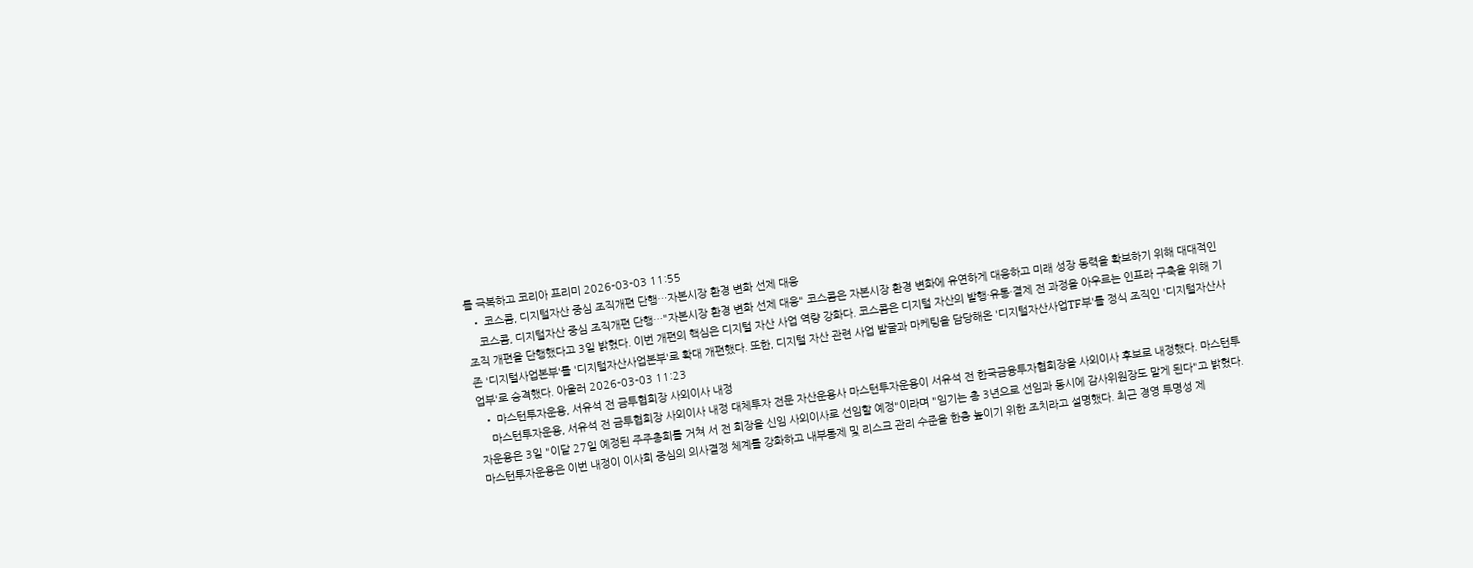를 극복하고 코리아 프리미 2026-03-03 11:55
  • 코스콤, 디지털자산 중심 조직개편 단행…자본시장 환경 변화 선제 대응
    코스콤, 디지털자산 중심 조직개편 단행…"자본시장 환경 변화 선제 대응" 코스콤은 자본시장 환경 변화에 유연하게 대응하고 미래 성장 동력을 확보하기 위해 대대적인 조직 개편을 단행했다고 3일 밝혔다. 이번 개편의 핵심은 디지털 자산 사업 역량 강화다. 코스콤은 디지털 자산의 발행·유통·결제 전 과정을 아우르는 인프라 구축을 위해 기존 '디지털사업본부'를 '디지털자산사업본부'로 확대 개편했다. 또한, 디지털 자산 관련 사업 발굴과 마케팅을 담당해온 '디지털자산사업TF부'를 정식 조직인 '디지털자산사업부'로 승격했다. 아울러 2026-03-03 11:23
  • 마스턴투자운용, 서유석 전 금투협회장 사외이사 내정
    마스턴투자운용, 서유석 전 금투협회장 사외이사 내정 대체투자 전문 자산운용사 마스턴투자운용이 서유석 전 한국금융투자협회장을 사외이사 후보로 내정했다. 마스턴투자운용은 3일 "이달 27일 예정된 주주총회를 거쳐 서 전 회장을 신임 사외이사로 선임할 예정"이라며 "임기는 총 3년으로 선임과 동시에 감사위원장도 맡게 된다"고 밝혔다. 마스턴투자운용은 이번 내정이 이사회 중심의 의사결정 체계를 강화하고 내부통제 및 리스크 관리 수준을 한층 높이기 위한 조치라고 설명했다. 최근 경영 투명성 제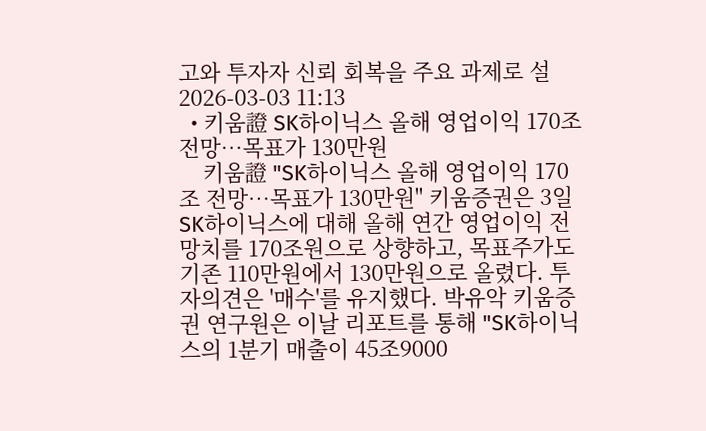고와 투자자 신뢰 회복을 주요 과제로 설 2026-03-03 11:13
  • 키움證 SK하이닉스 올해 영업이익 170조 전망…목표가 130만원
    키움證 "SK하이닉스 올해 영업이익 170조 전망…목표가 130만원" 키움증권은 3일 SK하이닉스에 대해 올해 연간 영업이익 전망치를 170조원으로 상향하고, 목표주가도 기존 110만원에서 130만원으로 올렸다. 투자의견은 '매수'를 유지했다. 박유악 키움증권 연구원은 이날 리포트를 통해 "SK하이닉스의 1분기 매출이 45조9000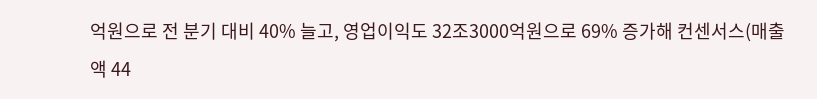억원으로 전 분기 대비 40% 늘고, 영업이익도 32조3000억원으로 69% 증가해 컨센서스(매출액 44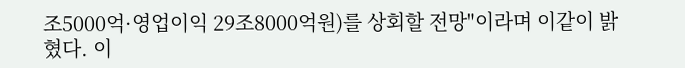조5000억·영업이익 29조8000억원)를 상회할 전망"이라며 이같이 밝혔다. 이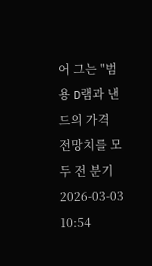어 그는 "범용 D램과 낸드의 가격 전망치를 모두 전 분기 2026-03-03 10:54